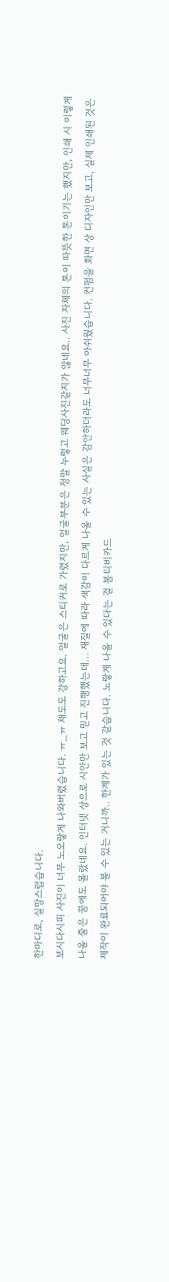한마디로, 실망스럽습니다.
보시다시피 사진이 너무 노오랗게 나와버렸습니다. ㅠ_ㅠ 채도도 강하고요. 얼굴은 스티커로 가렸지만, 얼굴부분은 정말 누렇고 웨딩사진같지가 않네요.. 사진 자체의 톤이 따뜻한 톤이기는 했지만, 인쇄 시 이렇게 나올 줄은 꿈에도 몰랐네요. 인터넷 상으로 시안만 보고 믿고 진행했는데... 재질에 따라 색감이 다르게 나올 수 있는 사실은 감안하더라도 너무너무 아쉬웠습니다. 컨펌을 화면 상 디자인만 보고, 실제 인쇄된 것은 제작이 완료되어야 볼 수 있는 거니까.. 한계가 있는 것 같습니다. 노랗게 나올 수 있다는 걸 봄티비카드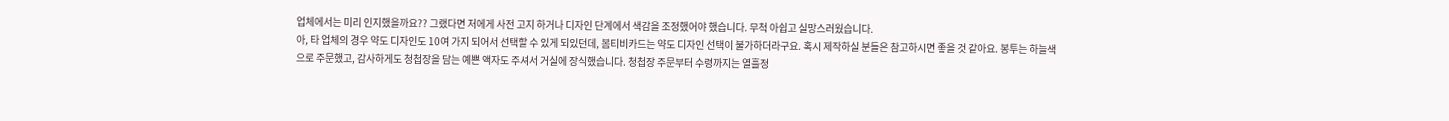업체에서는 미리 인지했을까요?? 그랬다면 저에게 사전 고지 하거나 디자인 단계에서 색감을 조정했어야 했습니다. 무척 아쉽고 실망스러웠습니다.
아, 타 업체의 경우 약도 디자인도 10여 가지 되어서 선택할 수 있게 되있던데, 봄티비카드는 약도 디자인 선택이 불가하더라구요. 혹시 제작하실 분들은 참고하시면 좋을 것 같아요. 봉투는 하늘색으로 주문했고, 감사하게도 청첩장을 담는 예쁜 액자도 주셔서 거실에 장식했습니다. 청첩장 주문부터 수령까지는 열흘정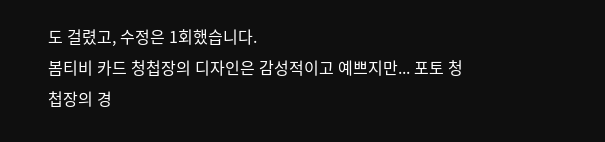도 걸렸고, 수정은 1회했습니다.
봄티비 카드 청첩장의 디자인은 감성적이고 예쁘지만... 포토 청첩장의 경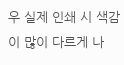우 실제 인쇄 시 색감이 많이 다르게 나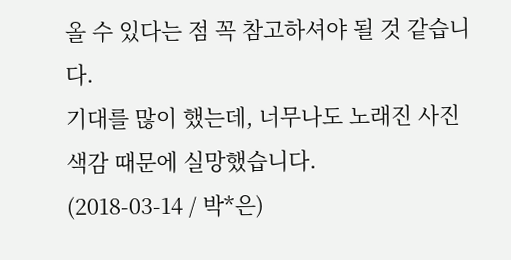올 수 있다는 점 꼭 참고하셔야 될 것 같습니다.
기대를 많이 했는데, 너무나도 노래진 사진 색감 때문에 실망했습니다.
(2018-03-14 / 박*은)